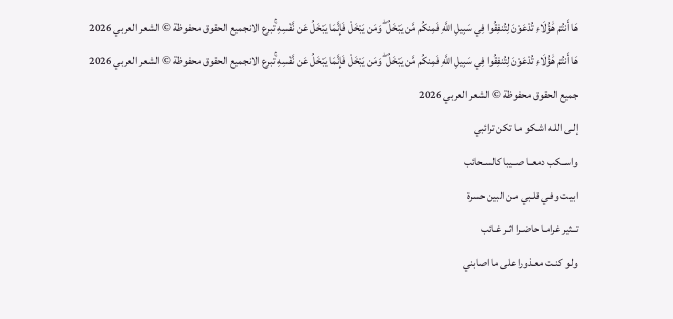هَا أَنتُمْ هَٰؤُلَاءِ تُدْعَوْنَ لِتُنفِقُوا فِي سَبِيلِ اللَّهِ فَمِنكُم مَّن يَبْخَلُ ۖ وَمَن يَبْخَلْ فَإِنَّمَا يَبْخَلُ عَن نَّفْسِهِ ۚتبرع الانجميع الحقوق محفوظة © الشعر العربي 2026
هَا أَنتُمْ هَٰؤُلَاءِ تُدْعَوْنَ لِتُنفِقُوا فِي سَبِيلِ اللَّهِ فَمِنكُم مَّن يَبْخَلُ ۖ وَمَن يَبْخَلْ فَإِنَّمَا يَبْخَلُ عَن نَّفْسِهِ ۚتبرع الانجميع الحقوق محفوظة © الشعر العربي 2026
جميع الحقوق محفوظة © الشعر العربي 2026
إلـى اللـه اشـكو مـا تكن ترائبي
واســكب دمعــا صــيبا كالسـحائب
ابيـت وفـي قلـبي مـن البين حسرة
تــثير غرامـا حاضـرا اثـر غـائب
ولـو كنـت معـذورا على ما اصابني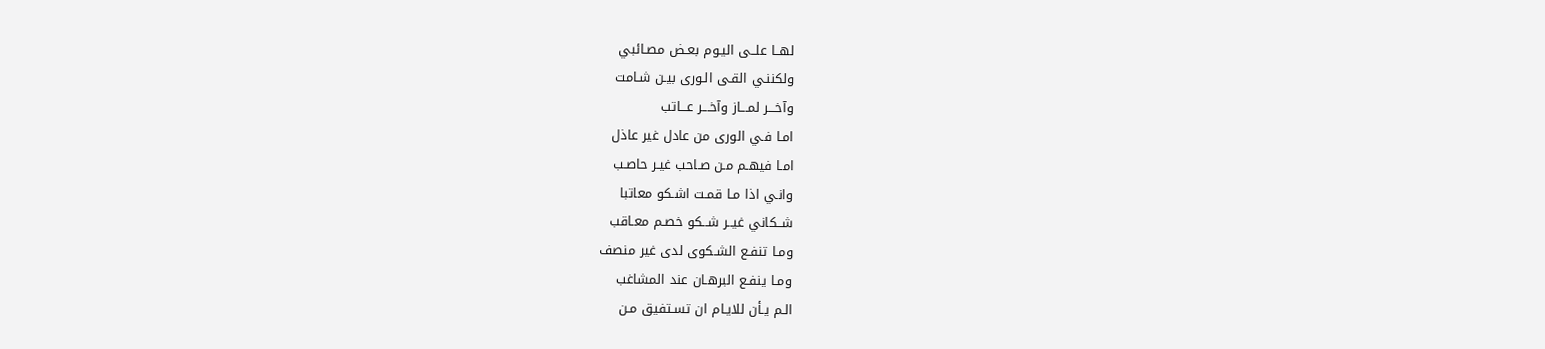لهــا علــى اليـوم بعـض مصـائبي
ولكننـي القـى الـورى بيـن شـامت
وآخـــر لمـــاز وآخـــر عـــاتب
امـا فـي الورى من عادل غير عاذل
امـا فيهـم مـن صـاحب غيـر حاصـب
وانـي اذا مـا قمـت اشـكو معاتبا
شــكاني غيــر شــكو خصـم معـاقب
ومـا تنفـع الشـكوى لدى غير منصف
ومـا ينفـع البرهـان عند المشاغب
الـم يـأن للايـام ان تسـتفيق مـن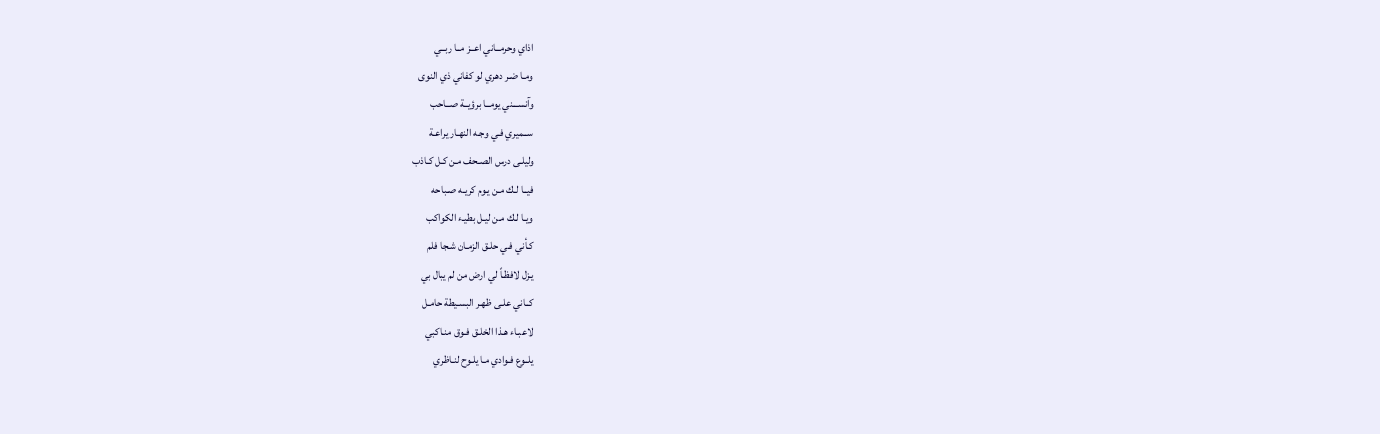اذاي وحرمــاني اعــز مــا ربــي
ومـا ضـر دهري لو كفاني ذي النوى
وآنســـني يومــا برؤيــة صــاحب
ســميري فـي وجـه النهـار يراعـة
وليلـى درس الصـحف مـن كـل كـاذب
فيــا لـك مـن يـوم كريـه صـباحه
ويـا لـك مـن ليـل بطيـء الكواكب
كـأني فـي حلـق الزمـان شـجا فلم
يـزل لافظـاً لي ارض من لم يبال بي
كــاني علـى ظهـر البسـيطة حامـل
لاعبـاء هـذا الخلـق فـوق منـاكبي
يلــوع فـوادي مـا يلـوح لنـاظري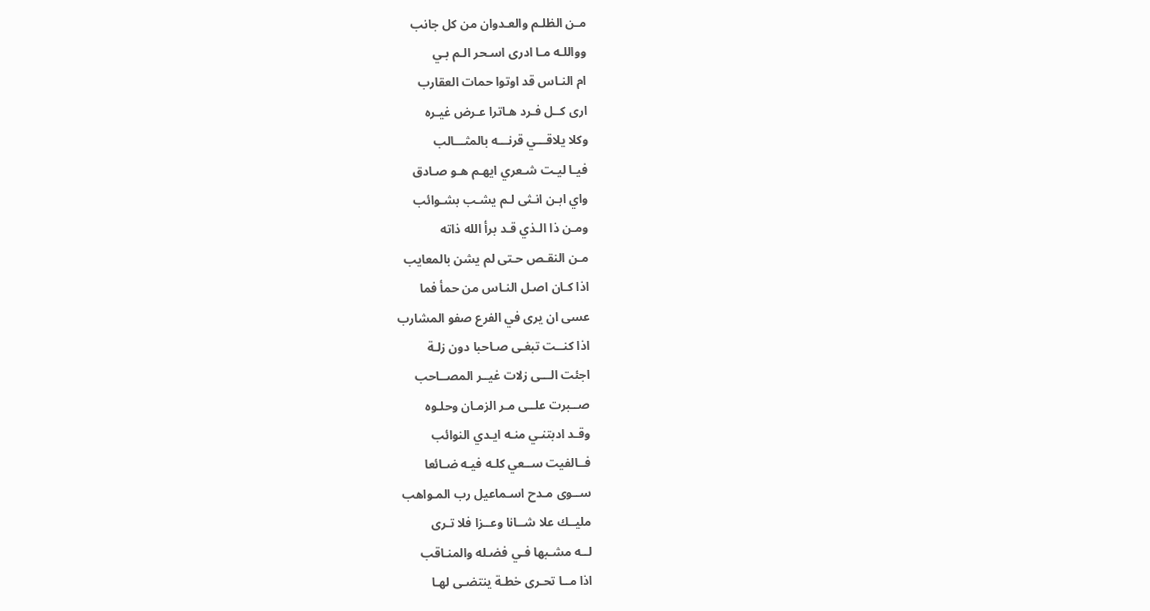مـن الظلـم والعـدوان من كل جانب
وواللـه مـا ادرى اسـحر الـم بـي
ام النـاس قد اوتوا حمات العقارب
ارى كــل فـرد هـاترا عـرض غيـره
وكلا يلاقـــي قرنـــه بالمثـــالب
فيـا ليـت شـعري ايهـم هـو صـادق
واي ابـن انـثى لـم يشـب بشـوائب
ومـن ذا الـذي قـد برأ الله ذاته
مـن النقـص حـتى لم يشن بالمعايب
اذا كـان اصـل النـاس من حمأ فما
عسى ان يرى في الفرع صفو المشارب
اذا كنــت تبغـى صـاحبا دون زلـة
اجئت الـــى زلات غيــر المصــاحب
صــبرت علــى مـر الزمـان وحلـوه
وقـد ادبتنـي منـه ايـدي النوائب
فــالفيت ســعي كلـه فيـه ضـائعا
ســوى مـدح اسـماعيل رب المـواهب
مليــك علا شــانا وعــزا فلا تـرى
لــه مشـبها فـي فضـله والمنـاقب
اذا مــا تحـرى خطـة ينتضـى لهـا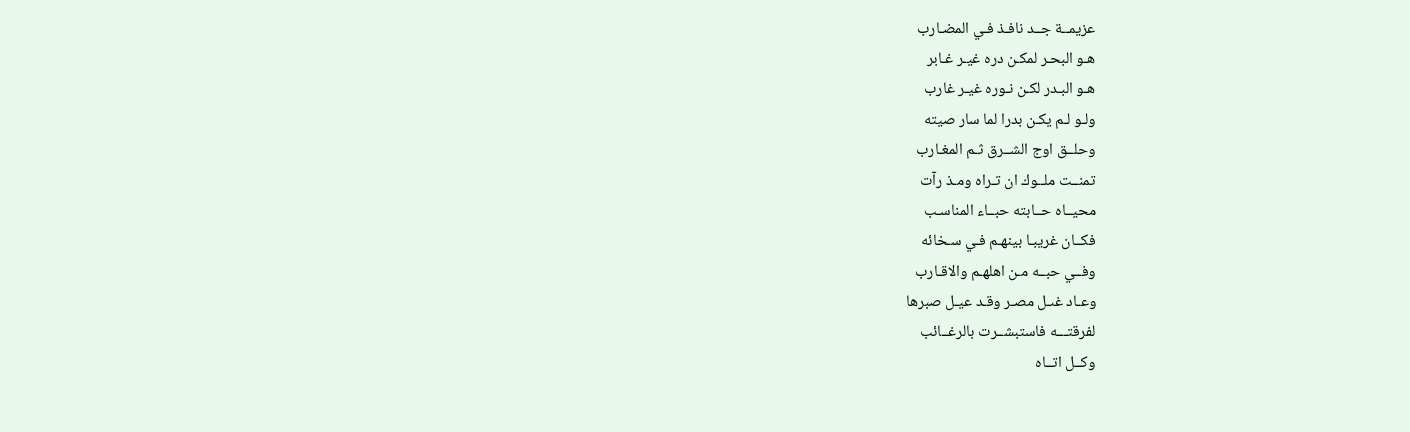عزيمــة جــد نافـذ فـي المضـارب
هـو البحـر لمكـن دره غيـر غـابر
هـو البـدر لكـن نـوره غيـر غارب
ولـو لـم يكـن بدرا لما سار صيته
وحلــق اوج الشــرق ثـم المغـارب
تمنــت ملــوك ان تـراه ومـذ رآت
محيــاه حــابته حبــاء المناسـب
فكــان غريبـا بينهـم فـي سـخائه
وفــي حبــه مـن اهلهـم والاقـارب
وعـاد غىـل مصـر وقـد عيـل صبرها
لفرقتـــه فاستبشــرت بالرغــائب
وكــل اتــاه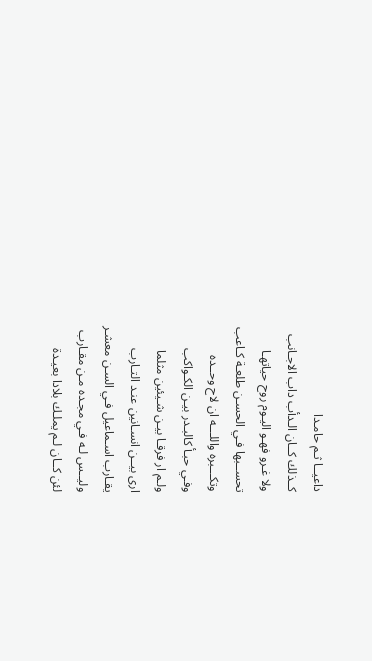داعيــا ثـم حامـدا
كــذلك كــان الـدأب داب الاجـانب
ولا غـرو فهـو اليـوم روح حياتهـا
تحســبها فـي الحسـن طلعـة كـاعب
وتكـــبره واللـــه ان لاح وحــده
وفـي حبـأ كالبـدر بيـن الكـواكب
ولـم ار فرقـا بيـن شـيئين مثلما
ارى بيــن انسـانين عنـد التـارب
يقـارب اسـماعيل فـي السـن معشـر
وليــس لـه فـي مجـده مـن مقـارب
لئن كــان لـم يملـك بلادا بعيـدة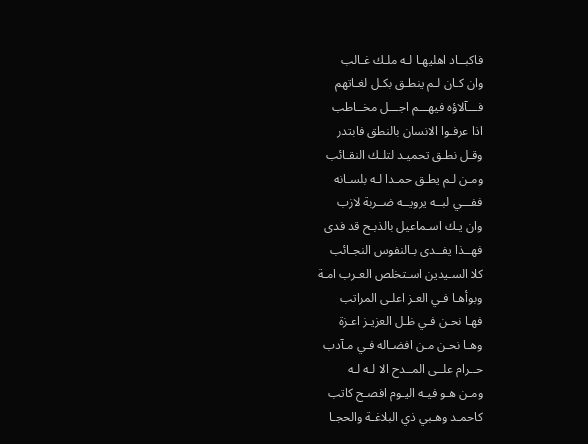فاكبــاد اهليهـا لـه ملـك غـالب
وان كـان لـم ينطـق بكـل لغـاتهم
فـــآلاؤه فيهـــم اجـــل مخــاطب
اذا عرفـوا الانسان بالنطق فابتدر
وقـل نطـق تحميـد لتلـك النقـائب
ومـن لـم يطـق حمـدا لـه بلسـانه
ففـــي لبــه يرويــه ضــربة لازب
وان يـك اسـماعيل بالذبـح قد فدى
فهــذا يفــدى بـالنفوس النجـائب
كلا السـيدين اسـتخلص العـرب امـة
وبوأهـا فـي العـز اعلـى المراتب
فهـا نحـن فـي ظـل العزيـز اعـزة
وهـا نحـن مـن افضـاله فـي مـآدب
حــرام علــى المــدح الا لـه لـه
ومـن هـو فيـه اليـوم افصـح كاتب
كاحمـد وهـبي ذي البلاغـة والحجـا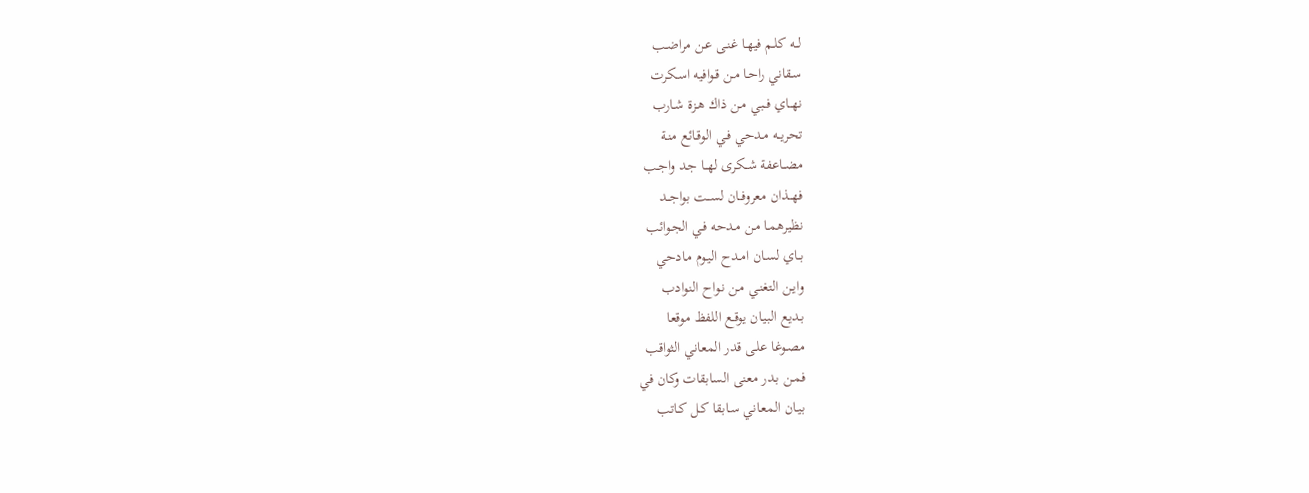لــه كلـم فيهـا غنـى عـن مراضـب
سـقاني راحـا مـن قـوافيه اسـكرت
نهــاي فــبي مـن ذاك هـزة شـارب
تحريــه مـدحي فـي الوقـائع منـة
مضــاعفة شــكرى لهــا جـد واجـب
فهــذان معروفــان لســت بواجــد
نظيرهمـا مـن مـدحه فـي الجـوائب
بــاي لسـان امـدح اليـوم مـادحي
وايـن التغنـي مـن نـواح النوادب
بـديع البيـان يوقـع اللفظ موقعا
مصـوغا علـى قدر المعاني الثواقب
فمـن بـدر معنى السابقات وكان في
بيـان المعـاني سـابقا كـل كـاتب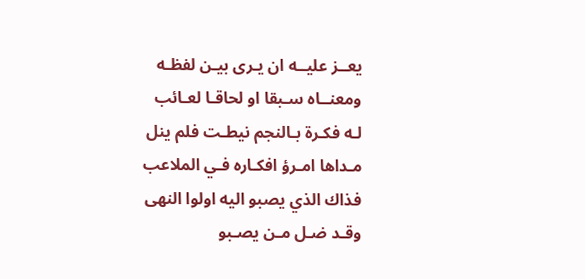يعــز عليــه ان يـرى بيـن لفظـه
ومعنــاه سـبقا او لحاقـا لعـائب
لـه فكـرة بـالنجم نيطـت فلم ينل
مـداها امـرؤ افكـاره فـي الملاعب
فذاك الذي يصبو اليه اولوا النهى
وقـد ضـل مـن يصـبو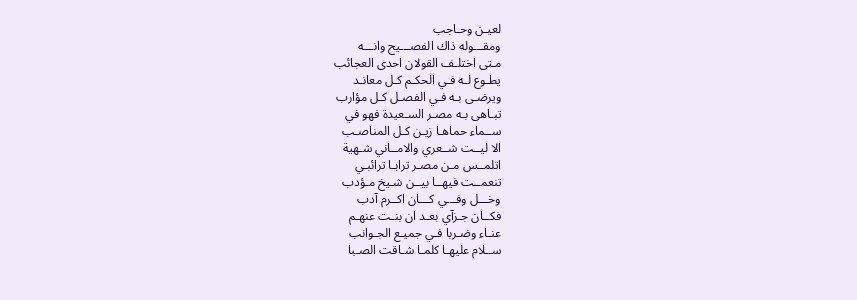لعيـن وحـاجب
ومقـــوله ذاك الفصـــيح وانـــه
مـتى اختلـف القولان احدى العجائب
يطـوع لـه فـي الحكـم كـل معانـد
ويرضـى بـه فـي الفصـل كـل مؤارب
تبـاهى بـه مصـر السـعيدة فهو في
ســماء حماهـا زيـن كـل المناصـب
الا ليــت شــعري والامــاني شـهية
اتلمــس مـن مصـر ترابـا ترائبـي
تنعمــت فيهــا بيــن شـيخ مـؤدب
وخـــل وفـــي كـــان اكــرم آدب
فكــان جـزآي بعـد ان بنـت عنهـم
عنـاء وضـربا فـي جميـع الجـوانب
ســلام عليهـا كلمـا شـاقت الصـبا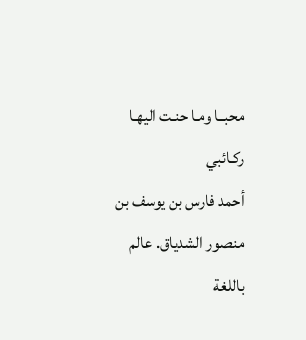محبــا ومـا حنـت اليهـا ركـائبي
أحمد فارس بن يوسف بن منصور الشدياق. عالم باللغة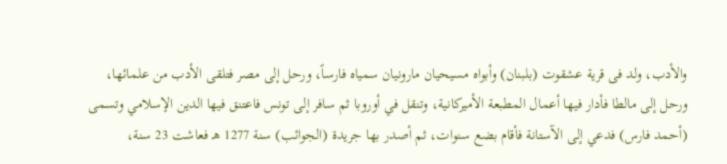والأدب، ولد فى قرية عشقوت (بلبنان) وأبواه مسيحيان مارونيان سمياه فارساً، ورحل إلى مصر فتلقى الأدب من علمائها، ورحل إلى مالطا فأدار فيها أعمال المطبعة الأميركانية، وتنقل في أوروبا ثم سافر إلى تونس فاعتنق فيها الدين الإسلامي وتسمى (أحمد فارس) فدعي إلى الآستانة فأقام بضع سنوات، ثم أصدر بها جريدة (الجوائب) سنة 1277 هـ فعاشت 23 سنة،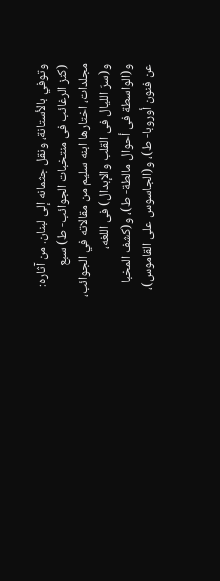وتوفي بالأستانة، ونقل جثمانه إلى لبنان. من آثاره: (كنز الرغائب فى منتخبات الجوائب- ط) سبع مجلدات، اختارها ابنه سليم من مقالاته في الجوائب، و(سرّ الليال فى القلب والإبدال) فى اللغه، و(الواسطة فى أحوال مالطة- ط)، و(كشف المخبا عن فنون أوروبا- ط)، و(الجاسوس على القاموس)،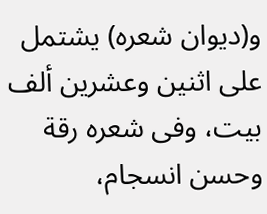و(ديوان شعره) يشتمل على اثنين وعشرين ألف بيت، وفى شعره رقة وحسن انسجام،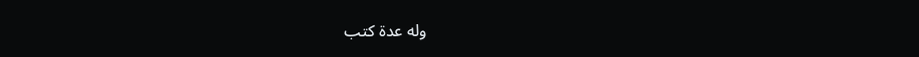وله عدة كتب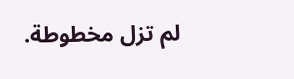لم تزل مخطوطة.